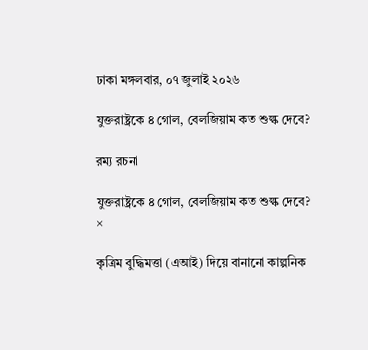ঢাকা মঙ্গলবার, ০৭ জুলাই ২০২৬

যুক্তরাষ্ট্রকে ৪ গোল, বেলজিয়াম কত শুল্ক দেবে?

রম্য রচনা

যুক্তরাষ্ট্রকে ৪ গোল, বেলজিয়াম কত শুল্ক দেবে?
×

কৃত্রিম বুদ্ধিমত্তা (এআই) দিয়ে বানানো কাল্পনিক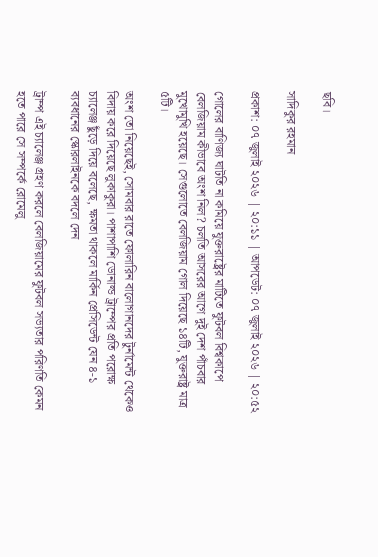ছবি।

সাদিকুর রহমান

প্রকাশ: ০৭ জুলাই ২০২৬ | ২০:১১ | আপডেট: ০৭ জুলাই ২০২৬ | ২০:৫২

গোলের বাণিজ্য ঘাটতি না কমিয়ে যুক্তরাষ্ট্রের মাটিতে ফুটবল বিশ্বকাপে বেলজিয়াম কীভাবে অংশ নিল? চলতি আসরের আগে দুই দেশ পাঁচবার মুখোমুখি হয়েছে। সেগুলোতে বেলজিয়াম গোল দিয়েছে ১৪টি, যুক্তরাষ্ট্র মাত্র ৫টি।

অংশ তো নিয়েছেই, সোমবার রাতে ফোলারিন বালোগানদের টুর্নামেন্ট থেকেও বিদায় করে দিয়েছে লুকাকুরা। পাশাপাশি ডোনাল্ড ট্রাম্পের প্রতি পরোক্ষ চ্যালেঞ্জ ছুঁড়ে দিয়ে বলেছে, ক্ষমতা থাকলে মার্কিন প্রেসিডেন্ট যেন ৪-১ ব্যবধানের স্কোরলাইনকে বদলে দেন

ট্রাম্প এই চ্যালেঞ্জ গ্রহণ করলে বেলজিয়ামের ফুটবল সভ্যতার পরিণতি কেমন হতে পারে সে সম্পর্কে রোমেলু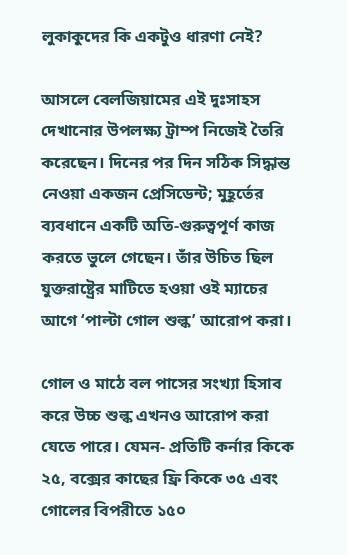লুকাকুদের কি একটুও ধারণা নেই?

আসলে বেলজিয়ামের এই দুঃসাহস দেখানোর উপলক্ষ্য ট্রাম্প নিজেই তৈরি করেছেন। দিনের পর দিন সঠিক সিদ্ধান্ত নেওয়া একজন প্রেসিডেন্ট; মুহূর্তের ব্যবধানে একটি অতি-গুরুত্বপূর্ণ কাজ করতে ভুলে গেছেন। তাঁর উচিত ছিল যুক্তরাষ্ট্রের মাটিতে হওয়া ওই ম্যাচের আগে ‘পাল্টা গোল শুল্ক’ আরোপ করা।

গোল ও মাঠে বল পাসের সংখ্যা হিসাব করে উচ্চ শুল্ক এখনও আরোপ করা যেতে পারে। যেমন- প্রতিটি কর্নার কিকে ২৫, বক্সের কাছের ফ্রি কিকে ৩৫ এবং গোলের বিপরীতে ১৫০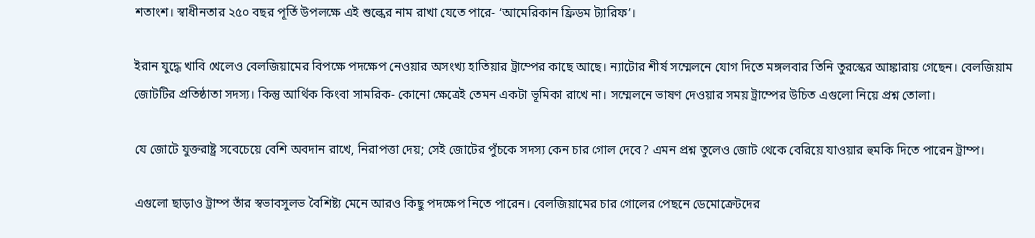শতাংশ। স্বাধীনতার ২৫০ বছর পূর্তি উপলক্ষে এই শুল্কের নাম রাখা যেতে পারে- ‘আমেরিকান ফ্রিডম ট্যারিফ’।

ইরান যুদ্ধে খাবি খেলেও বেলজিয়ামের বিপক্ষে পদক্ষেপ নেওয়ার অসংখ্য হাতিয়ার ট্রাম্পের কাছে আছে। ন্যাটোর শীর্ষ সম্মেলনে যোগ দিতে মঙ্গলবার তিনি তুরস্কের আঙ্কারায় গেছেন। বেলজিয়াম জোটটির প্রতিষ্ঠাতা সদস্য। কিন্তু আর্থিক কিংবা সামরিক- কোনো ক্ষেত্রেই তেমন একটা ভূমিকা রাখে না। সম্মেলনে ভাষণ দেওয়ার সময় ট্রাম্পের উচিত এগুলো নিয়ে প্রশ্ন তোলা।

যে জোটে যুক্তরাষ্ট্র সবেচেয়ে বেশি অবদান রাখে, নিরাপত্তা দেয়; সেই জোটের পুঁচকে সদস্য কেন চার গোল দেবে? এমন প্রশ্ন তুলেও জোট থেকে বেরিয়ে যাওয়ার হুমকি দিতে পারেন ট্রাম্প।

এগুলো ছাড়াও ট্রাম্প তাঁর স্বভাবসুলভ বৈশিষ্ট্য মেনে আরও কিছু পদক্ষেপ নিতে পারেন। বেলজিয়ামের চার গোলের পেছনে ডেমোক্রেটদের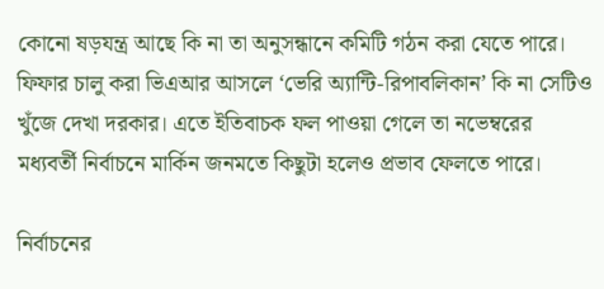কোনো ষড়যন্ত্র আছে কি না তা অনুসন্ধানে কমিটি গঠন করা যেতে পারে। ফিফার চালু করা ভিএআর আসলে ‘ভেরি অ্যান্টি-রিপাবলিকান’ কি না সেটিও খুঁজে দেখা দরকার। এতে ইতিবাচক ফল পাওয়া গেলে তা নভেম্বরের মধ্যবর্তী নির্বাচনে মার্কিন জনমতে কিছুটা হলেও প্রভাব ফেলতে পারে।

নির্বাচনের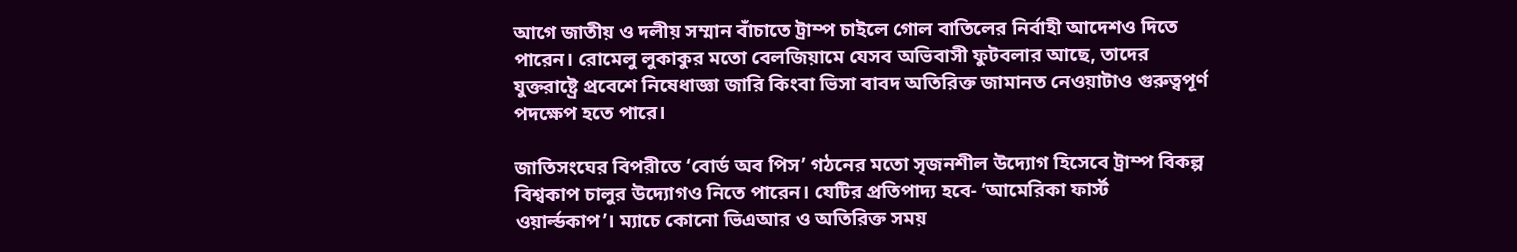আগে জাতীয় ও দলীয় সম্মান বাঁচাতে ট্রাম্প চাইলে গোল বাতিলের নির্বাহী আদেশও দিতে পারেন। রোমেলু লুকাকুর মতো বেলজিয়ামে যেসব অভিবাসী ফুটবলার আছে, তাদের যুক্তরাষ্ট্রে প্রবেশে নিষেধাজ্ঞা জারি কিংবা ভিসা বাবদ অতিরিক্ত জামানত নেওয়াটাও গুরুত্বপূর্ণ পদক্ষেপ হতে পারে।

জাতিসংঘের বিপরীতে ‘বোর্ড অব পিস’ গঠনের মতো সৃজনশীল উদ্যোগ হিসেবে ট্রাম্প বিকল্প বিশ্বকাপ চালুর উদ্যোগও নিতে পারেন। যেটির প্রতিপাদ্য হবে- ‘আমেরিকা ফার্স্ট ওয়ার্ল্ডকাপ’। ম্যাচে কোনো ভিএআর ও অতিরিক্ত সময়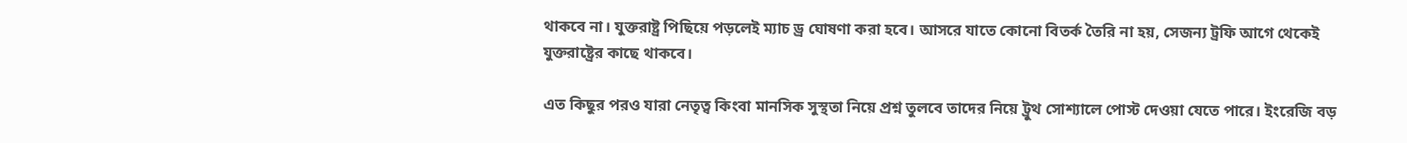থাকবে না। যুক্তরাষ্ট্র পিছিয়ে পড়লেই ম্যাচ ড্র ঘোষণা করা হবে। আসরে যাতে কোনো বিতর্ক তৈরি না হয়, সেজন্য ট্রফি আগে থেকেই যুক্তরাষ্ট্রের কাছে থাকবে।

এত কিছুর পরও যারা নেতৃত্ব কিংবা মানসিক সুস্থতা নিয়ে প্রশ্ন তুলবে তাদের নিয়ে ট্রুথ সোশ্যালে পোস্ট দেওয়া যেতে পারে। ইংরেজি বড়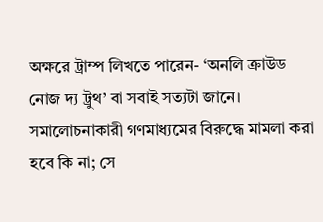অক্ষরে ট্রাম্প লিখতে পারেন- ‘অনলি ক্রাউড নোজ দ্য ট্রুথ’ বা সবাই সত্যটা জানে। সমালোচনাকারী গণমাধ্যমের বিরুদ্ধে মামলা করা হবে কি না; সে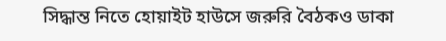সিদ্ধান্ত নিতে হোয়াইট হাউসে জরুরি বৈঠকও ডাকা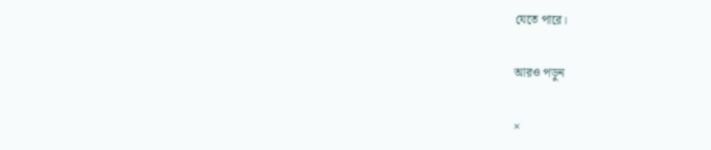যেতে পারে।

আরও পড়ুন

×